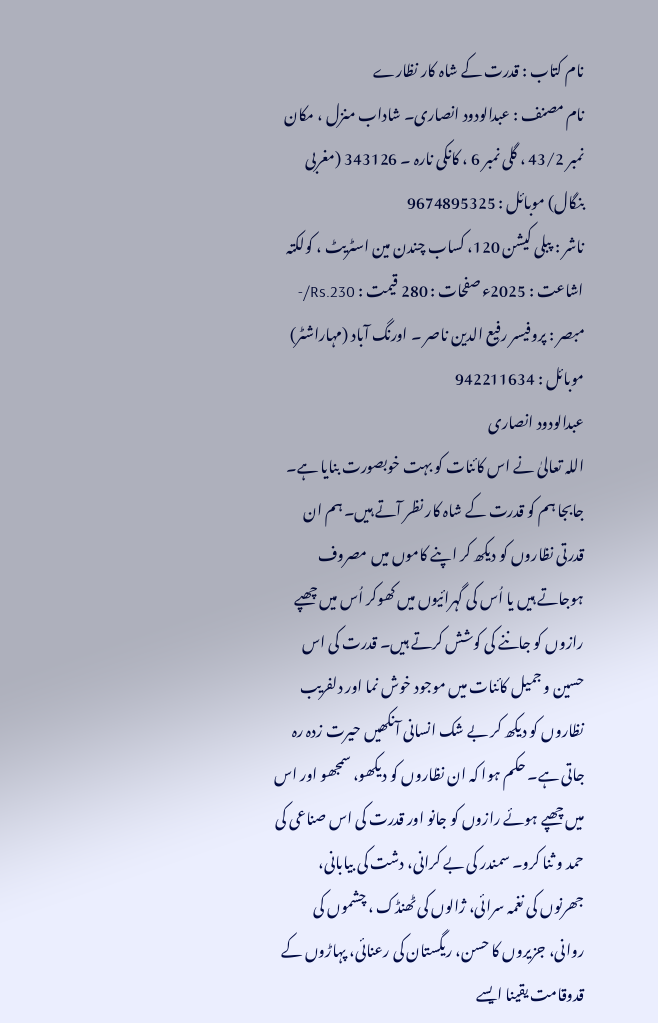نام کتاب : قدرت کے شاہ کار نظارے
نام مصنف : عبدالودود انصاری۔ شاداب منزل ، مکان نمبر 43/2 ، گلی نمبر 6 ، کانکی نارہ ۔ 343126 (مغربی بنگال) موبائل : 9674895325
ناشر : پبلی کیشن 120، کساب چندن مین اسٹریٹ ، کولکتہ
اشاعت : 2025ء صفحات : 280 قیمت : Rs.230/-
مبصر : پروفیسر رفیع الدین ناصر ۔ اورنگ آباد (مہاراشٹر) موبائل : 942211634
عبدالودود انصاری
اللہ تعالیٰ نے اس کائنات کو بہت خوبصورت بنایا ہے۔ جابجا ہم کو قدرت کے شاہ کار نظر آتے ہیں۔ ہم ان قدرتی نظاروں کو دیکھ کر اپنے کاموں میں مصروف ہوجاتے ہیں یا اُس کی گہرائیوں میں کھوکر اُس میں چھپے رازوں کو جاننے کی کوشش کرتے ہیں۔ قدرت کی اس حسین و جمیل کائنات میں موجود خوش نما اور دلفریب نظاروں کو دیکھ کر بے شک انسانی آنکھیں حیرت زدہ رہ جاتی ہے۔ حکم ہوا کہ ان نظاروں کو دیکھو، سمجھو اور اس میں چھپے ہوئے رازوں کو جانو اور قدرت کی اس صناعی کی حمد و ثنا کرو۔ سمندر کی بے کرانی، دشت کی بیابانی، جھرنوں کی نغمہ سرائی، ژالوں کی ٹھنڈک ، چشموں کی روانی، جزیروں کا حسن، ریگستان کی رعنائی، پہاڑوں کے قدوقامت یقینا ایسے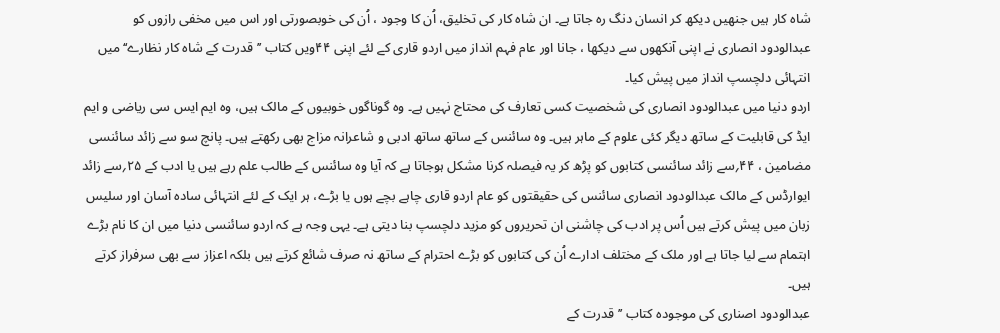شاہ کار ہیں جنھیں دیکھ کر انسان دنگ رہ جاتا ہے۔ ان شاہ کار کی تخلیق، اُن کا وجود ، اُن کی خوبصورتی اور اس میں مخفی رازوں کو عبدالودود انصاری نے اپنی آنکھوں سے دیکھا ، جانا اور عام فہم انداز میں اردو قاری کے لئے اپنی ۴۴ویں کتاب ’’قدرت کے شاہ کار نظارے‘‘ میں انتہائی دلچسپ انداز میں پیش کیا۔
اردو دنیا میں عبدالودود انصاری کی شخصیت کسی تعارف کی محتاج نہیں ہے۔ وہ گوناگوں خوبیوں کے مالک ہیں، وہ ایم ایس سی ریاضی و ایم ایڈ کی قابلیت کے ساتھ دیگر کئی علوم کے ماہر ہیں۔ وہ سائنس کے ساتھ ساتھ ادبی و شاعرانہ مزاج بھی رکھتے ہیں۔ پانچ سو سے زائد سائنسی مضامین ، ۴۴؍سے زائد سائنسی کتابوں کو پڑھ کر یہ فیصلہ کرنا مشکل ہوجاتا ہے کہ آیا وہ سائنس کے طالب علم رہے ہیں یا ادب کے ۲۵؍سے زائد ایوارڈس کے مالک عبدالودود انصاری سائنس کی حقیقتوں کو عام اردو قاری چاہے بچے ہوں یا بڑے، ہر ایک کے لئے انتہائی سادہ آسان اور سلیس زبان میں پیش کرتے ہیں اُس پر ادب کی چاشنی ان تحریروں کو مزید دلچسپ بنا دیتی ہے۔ یہی وجہ ہے کہ اردو سائنسی دنیا میں ان کا نام بڑے اہتمام سے لیا جاتا ہے اور ملک کے مختلف ادارے اُن کی کتابوں کو بڑے احترام کے ساتھ نہ صرف شائع کرتے ہیں بلکہ اعزاز سے بھی سرفراز کرتے ہیں۔
عبدالودود اصناری کی موجودہ کتاب ’’قدرت کے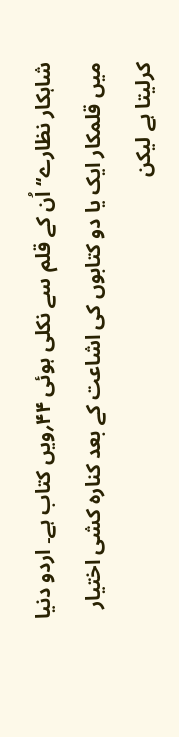شاہکار نظارے‘‘ اُن کے قلم سے نکلی ہوئی ۴۴؍ویں کتاب ہے۔ اردو دنیا میں قلمکار ایک یا دو کتابوں کی اشاعت کے بعد کنارہ کشی اختیار کرلیتا ہے لیکن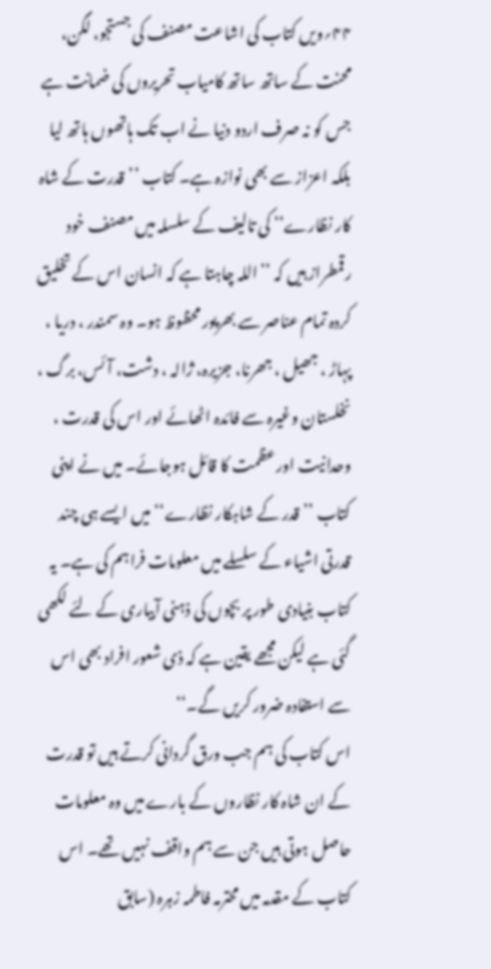۴۴؍ویں کتاب کی اشاعت مصنف کی جستجو، لگن، محنت کے ساتھ ساتھ کامیاب تحریروں کی ضمانت ہے جس کو نہ صرف اردو دنیا نے اب تک ہاتھوں ہاتھ لیا بلکہ اعزاز سے بھی نوازہ ہے۔ کتاب ’’قدرت کے شاہ کار نظارے‘‘ کی تالیف کے سلسلہ میں مصنف خود رقمطراز ہیں کہ ’’اللہ چاہتا ہے کہ انسان اس کے تخلیق کردہ تمام عناصر سے بھرپور محظوظ ہو۔ وہ سمندر ، دریا ، پہاڑ ، جھیل ، جھرنا، جزیرہ، ژالہ ، دشت، آئس، برگ ، نخلستان وغیرہ سے فائدہ اٹھائے اور اس کی قدرت ، وحدانیت اور عظمت کا قائل ہوجائے۔ میں نے اپنی کتاب ’’قدر کے شاہکار نظارے‘‘ میں ایسے ہی چند قدرتی اشیاء کے سلسلے میں معلومات فراہم کی ہے۔ یہ کتاب بنیادی طور پر بچوں کی ذہنی آبیاری کے لئے لکھی گئی ہے لیکن مجھے یقین ہے کہ ذی شعور افراد بھی اس سے استفادہ ضرور کریں گے۔‘‘
اس کتاب کی ہم جب ورق گردانی کرتے ہیں تو قدرت کے ان شاہ کار نظاروں کے بارے میں وہ معلومات حاصل ہوتی ہیں جن سے ہم واقف نہیں تھے۔ اس کتاب کے مقدمہ میں محترمہ فاطمہ زہرہ (سابق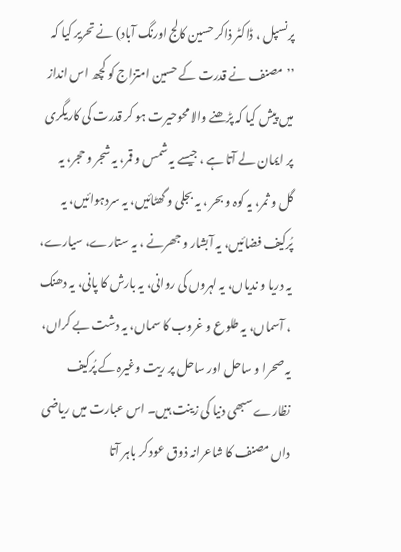پرنسپل ، ڈاکٹر ذاکر حسین کالج اورنگ آباد) نے تحریر کیا کہ ’’مصنف نے قدرت کے حسین امتزاج کو کچھ اس انداز میں پیش کیا کہ پڑھنے والا محوحیرت ہو کر قدرت کی کاریگری پر ایمان لے آتا ہے ، جیسے یہ شمس و قمر، یہ شجر و حجر، یہ گل و ثمر، یہ کوہ و بحر ، یہ بجلی و گھٹائیں، یہ سردہوائیں، یہ پُرکیف فضائیں، یہ آبشار و جھرنے ، یہ ستارے، سیارے، یہ دریا و ندیاں، یہ لہروں کی روانی، یہ بارش کا پانی، یہ دھنک ، آسماں، یہ طلوع و غروب کا سماں، یہ دشت بے کراں، یہ صحرا و ساحل اور ساحل پر ریت وغیرہ کے پُرکیف نظارے سبھی دنیا کی زینت ہیں۔ اس عبارت میں ریاضی داں مصنف کا شاعرانہ ذوق عود کر باہر آتا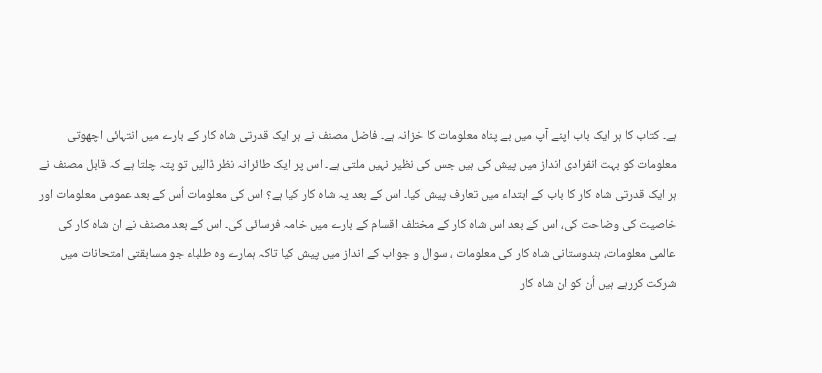ہے۔ کتاب کا ہر ایک باب اپنے آپ میں بے پناہ معلومات کا خزانہ ہے۔ فاضل مصنف نے ہر ایک قدرتی شاہ کار کے بارے میں انتہائی اچھوتی معلومات کو بہت انفرادی انداز میں پیش کی ہیں جس کی نظیر نہیں ملتی ہے۔ اس پر ایک طائرانہ نظر ڈالیں تو پتہ چلتا ہے کہ قابل مصنف نے ہر ایک قدرتی شاہ کار کا باب کے ابتداء میں تعارف پیش کیا۔ اس کے بعد یہ شاہ کار کیا ہے؟ اس کی معلومات اُس کے بعد عمومی معلومات اور خاصیت کی وضاحت کی، اس کے بعد اس شاہ کار کے مختلف اقسام کے بارے میں خامہ فرسائی کی۔ اس کے بعد مصنف نے ان شاہ کار کی عالمی معلومات، ہندوستانی شاہ کار کی معلومات ، سوال و جواب کے انداز میں پیش کیا تاکہ ہمارے وہ طلباء جو مسابقتی امتحانات میں شرکت کررہے ہیں اُن کو ان شاہ کار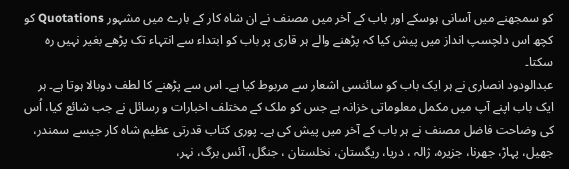کو سمجھنے میں آسانی ہوسکے اور باب کے آخر میں مصنف نے ان شاہ کار کے بارے میں مشہور Quotations کو کچھ اس دلچسپ انداز میں پیش کیا کہ پڑھنے والے ہر قاری پر باب کو ابتداء سے انتہاء تک پڑھے بغیر نہیں رہ سکتا۔
عبدالودود انصاری نے ہر ایک باب کو سائنسی اشعار سے مربوط کیا ہے۔ اس سے پڑھنے کا لطف دوبالا ہوتا ہے۔ ہر ایک باب اپنے آپ میں مکمل معلوماتی خزانہ ہے جس کو ملک کے مختلف اخبارات و رسائل نے جب شائع کیا، اُس کی وضاحت فاضل مصنف نے ہر باب کے آخر میں پیش کی ہے۔ پوری کتاب قدرتی عظیم شاہ کار جیسے سمندر، جھیل، پہاڑ، جھرنا، جزیرہ، ژالہ ، دریا، ریگستان، نخلستان ، جنگل، آئس برگ، نہر،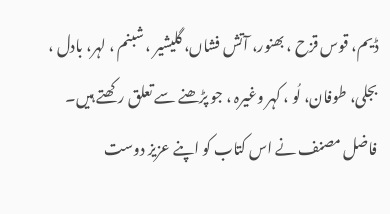ڈیم، قوس قزح ، بھنور، آتش فشاں، گلیشیر ، شبنم ، لہر، بادل ، بجلی، طوفان، لُو ، کہر وغیرہ ، جو پڑھنے سے تعلق رکھتے ہیں۔ فاضل مصنف نے اس کتاب کو اپنے عزیز دوست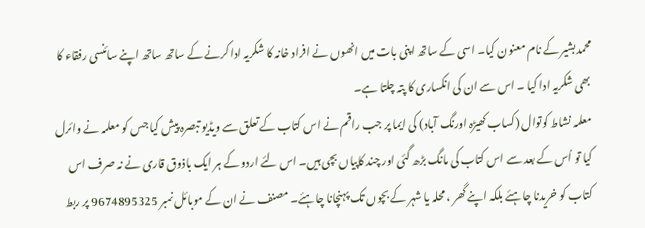محمدبشیر کے نام معنون کیا۔ اسی کے ساتھ اپنی بات میں انھوں نے افراد خانہ کا شکریہ ادا کرنے کے ساتھ ساتھ اپنے سائنسی رفقاء کا بھی شکریہ ادا کیا ۔ اس سے ان کی انکساری کا پتہ چلتا ہے۔
معلمہ نشاط کوتوال (کساب کھیڑہ اورنگ آباد) کی ایما پر جب راقم نے اس کتاب کے تعلق سے ویڈیو تبصرہ پیش کیا جس کو معلمہ نے وائرل کیا تو اُس کے بعد سے اس کتاب کی مانگ بڑھ گئی اور چند کاپیاں بچی ہیں۔ اس لئے اردو کے ہر ایک باذوق قاری نے نہ صرف اس کتاب کو خریدنا چاہئے بلکہ اپنے گھر ، محلہ یا شہر کے بچوں تک پہنچانا چاہئے۔ مصنف نے ان کے موبائل نمبر 9674895325 پر ربط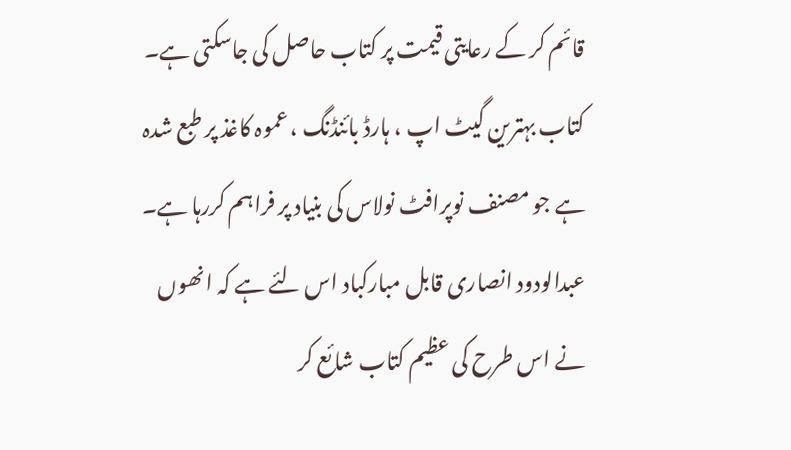قائم کر کے رعایتی قیمت پر کتاب حاصل کی جاسکتی ہے۔ کتاب بہترین گیٹ اپ ، ہارڈ بائنڈنگ ، عموہ کاغذ پر طبع شدہ ہے جو مصنف نوپرافٹ نولاس کی بنیاد پر فراہم کررہا ہے۔
عبدالودود انصاری قابل مبارکباد اس لئے ہے کہ انھوں نے اس طرح کی عظیم کتاب شائع کر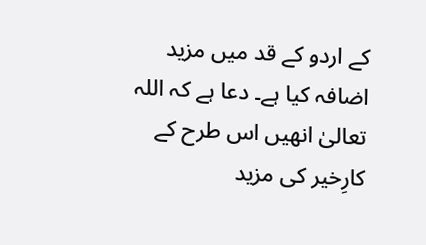کے اردو کے قد میں مزید اضافہ کیا ہے۔ دعا ہے کہ اللہ تعالیٰ انھیں اس طرح کے کارِخیر کی مزید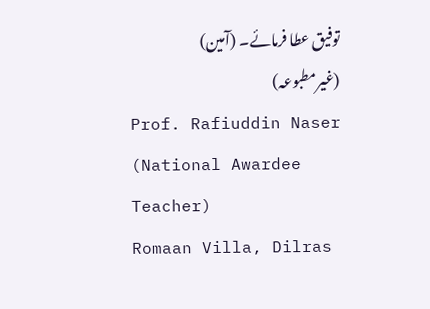توفیق عطا فرمائے۔ (آمین) (غیرمطبوعہ)
Prof. Rafiuddin Naser
(National Awardee Teacher)
Romaan Villa, Dilras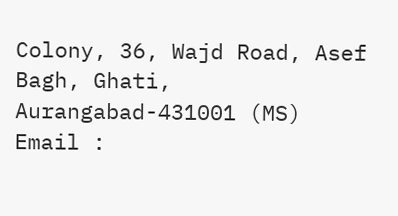Colony, 36, Wajd Road, Asef Bagh, Ghati, Aurangabad-431001 (MS)
Email :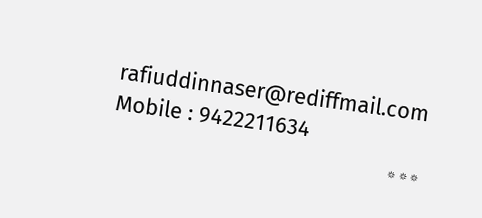rafiuddinnaser@rediffmail.com Mobile : 9422211634
٭٭٭